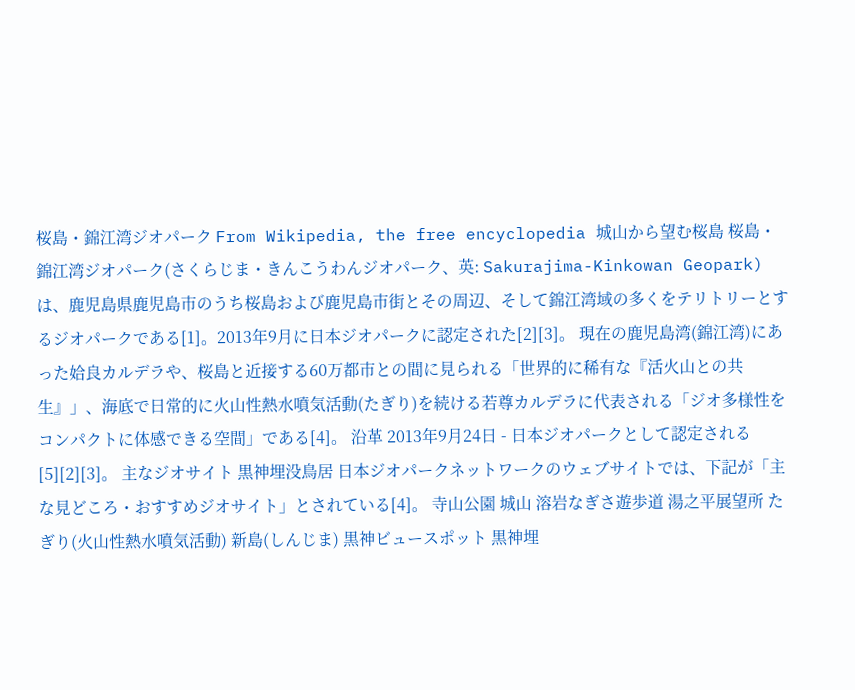桜島・錦江湾ジオパーク From Wikipedia, the free encyclopedia 城山から望む桜島 桜島・錦江湾ジオパーク(さくらじま・きんこうわんジオパーク、英: Sakurajima-Kinkowan Geopark)は、鹿児島県鹿児島市のうち桜島および鹿児島市街とその周辺、そして錦江湾域の多くをテリトリーとするジオパークである[1]。2013年9月に日本ジオパークに認定された[2][3]。 現在の鹿児島湾(錦江湾)にあった姶良カルデラや、桜島と近接する60万都市との間に見られる「世界的に稀有な『活火山との共生』」、海底で日常的に火山性熱水噴気活動(たぎり)を続ける若尊カルデラに代表される「ジオ多様性をコンパクトに体感できる空間」である[4]。 沿革 2013年9月24日 - 日本ジオパークとして認定される[5][2][3]。 主なジオサイト 黒神埋没鳥居 日本ジオパークネットワークのウェブサイトでは、下記が「主な見どころ・おすすめジオサイト」とされている[4]。 寺山公園 城山 溶岩なぎさ遊歩道 湯之平展望所 たぎり(火山性熱水噴気活動) 新島(しんじま) 黒神ビュースポット 黒神埋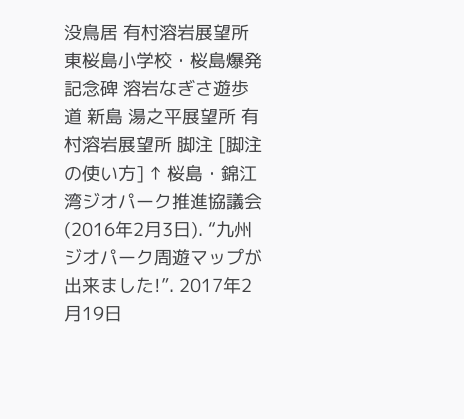没鳥居 有村溶岩展望所 東桜島小学校・桜島爆発記念碑 溶岩なぎさ遊歩道 新島 湯之平展望所 有村溶岩展望所 脚注 [脚注の使い方] ↑ 桜島・錦江湾ジオパーク推進協議会 (2016年2月3日). “九州ジオパーク周遊マップが出来ました!”. 2017年2月19日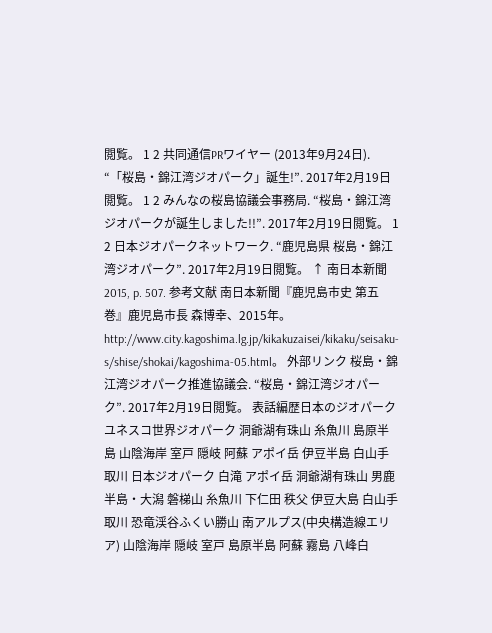閲覧。 1 2 共同通信PRワイヤー (2013年9月24日). “「桜島・錦江湾ジオパーク」誕生!”. 2017年2月19日閲覧。 1 2 みんなの桜島協議会事務局. “桜島・錦江湾ジオパークが誕生しました!!”. 2017年2月19日閲覧。 1 2 日本ジオパークネットワーク. “鹿児島県 桜島・錦江湾ジオパーク”. 2017年2月19日閲覧。 ↑ 南日本新聞 2015, p. 507. 参考文献 南日本新聞『鹿児島市史 第五巻』鹿児島市長 森博幸、2015年。http://www.city.kagoshima.lg.jp/kikakuzaisei/kikaku/seisaku-s/shise/shokai/kagoshima-05.html。 外部リンク 桜島・錦江湾ジオパーク推進協議会. “桜島・錦江湾ジオパーク”. 2017年2月19日閲覧。 表話編歴日本のジオパークユネスコ世界ジオパーク 洞爺湖有珠山 糸魚川 島原半島 山陰海岸 室戸 隠岐 阿蘇 アポイ岳 伊豆半島 白山手取川 日本ジオパーク 白滝 アポイ岳 洞爺湖有珠山 男鹿半島・大潟 磐梯山 糸魚川 下仁田 秩父 伊豆大島 白山手取川 恐竜渓谷ふくい勝山 南アルプス(中央構造線エリア) 山陰海岸 隠岐 室戸 島原半島 阿蘇 霧島 八峰白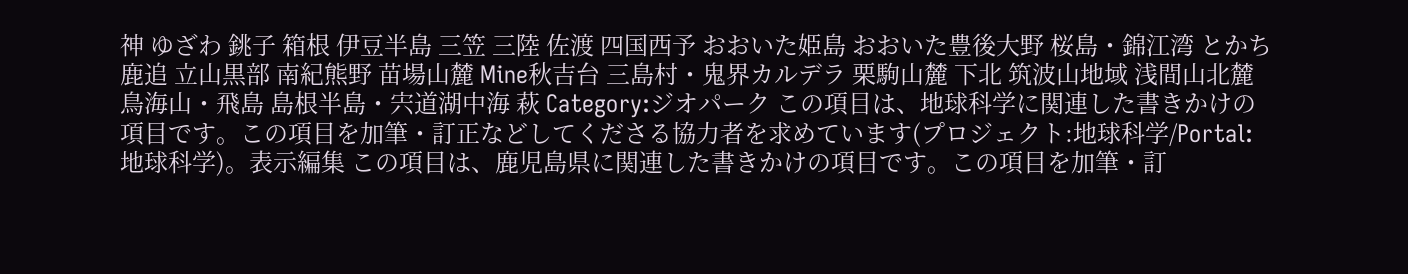神 ゆざわ 銚子 箱根 伊豆半島 三笠 三陸 佐渡 四国西予 おおいた姫島 おおいた豊後大野 桜島・錦江湾 とかち鹿追 立山黒部 南紀熊野 苗場山麓 Mine秋吉台 三島村・鬼界カルデラ 栗駒山麓 下北 筑波山地域 浅間山北麓 鳥海山・飛島 島根半島・宍道湖中海 萩 Category:ジオパーク この項目は、地球科学に関連した書きかけの項目です。この項目を加筆・訂正などしてくださる協力者を求めています(プロジェクト:地球科学/Portal:地球科学)。表示編集 この項目は、鹿児島県に関連した書きかけの項目です。この項目を加筆・訂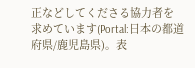正などしてくださる協力者を求めています(Portal:日本の都道府県/鹿児島県)。表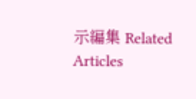示編集 Related Articles